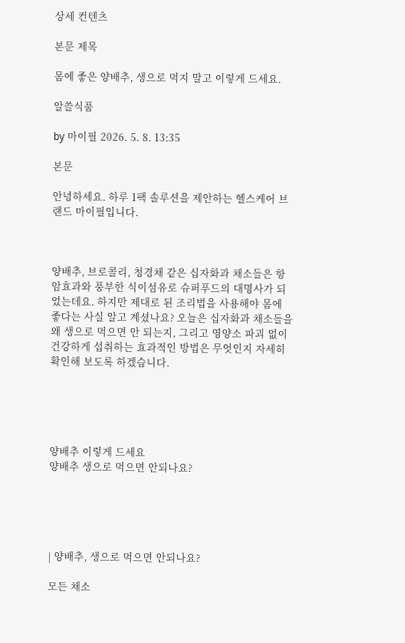상세 컨텐츠

본문 제목

몸에 좋은 양배추, 생으로 먹지 말고 이렇게 드세요.

알쓸식품

by 마이필 2026. 5. 8. 13:35

본문

안녕하세요. 하루 1팩 솔루션을 제안하는 헬스케어 브랜드 마이필입니다.



양배추, 브로콜리, 청경채 같은 십자화과 채소들은 항암효과와 풍부한 식이섬유로 슈퍼푸드의 대명사가 되었는데요. 하지만 제대로 된 조리법을 사용해야 몸에 좋다는 사실 알고 계셨나요? 오늘은 십자화과 채소들을 왜 생으로 먹으면 안 되는지, 그리고 영양소 파괴 없이 건강하게 섭취하는 효과적인 방법은 무엇인지 자세히 확인해 보도록 하겠습니다.





양배추 이렇게 드세요
양배추 생으로 먹으면 안되나요?





| 양배추, 생으로 먹으면 안되나요?

모든 채소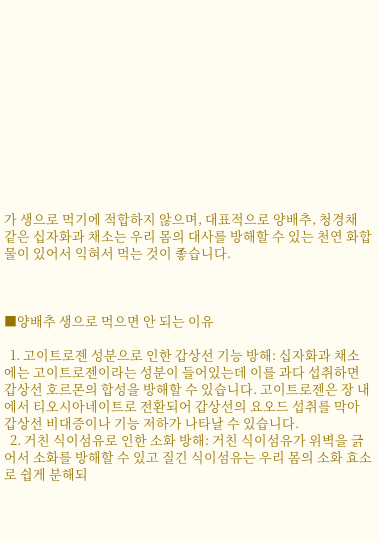가 생으로 먹기에 적합하지 않으며, 대표적으로 양배추, 청경채 같은 십자화과 채소는 우리 몸의 대사를 방해할 수 있는 천연 화합물이 있어서 익혀서 먹는 것이 좋습니다.



■양배추 생으로 먹으면 안 되는 이유

  1. 고이트로젠 성분으로 인한 갑상선 기능 방해: 십자화과 채소에는 고이트로젠이라는 성분이 들어있는데 이를 과다 섭취하면 갑상선 호르몬의 합성을 방해할 수 있습니다. 고이트로젠은 장 내에서 티오시아네이트로 전환되어 갑상선의 요오드 섭취를 막아 갑상선 비대증이나 기능 저하가 나타날 수 있습니다.
  2. 거친 식이섬유로 인한 소화 방해: 거친 식이섬유가 위벽을 긁어서 소화를 방해할 수 있고 질긴 식이섬유는 우리 몸의 소화 효소로 쉽게 분해되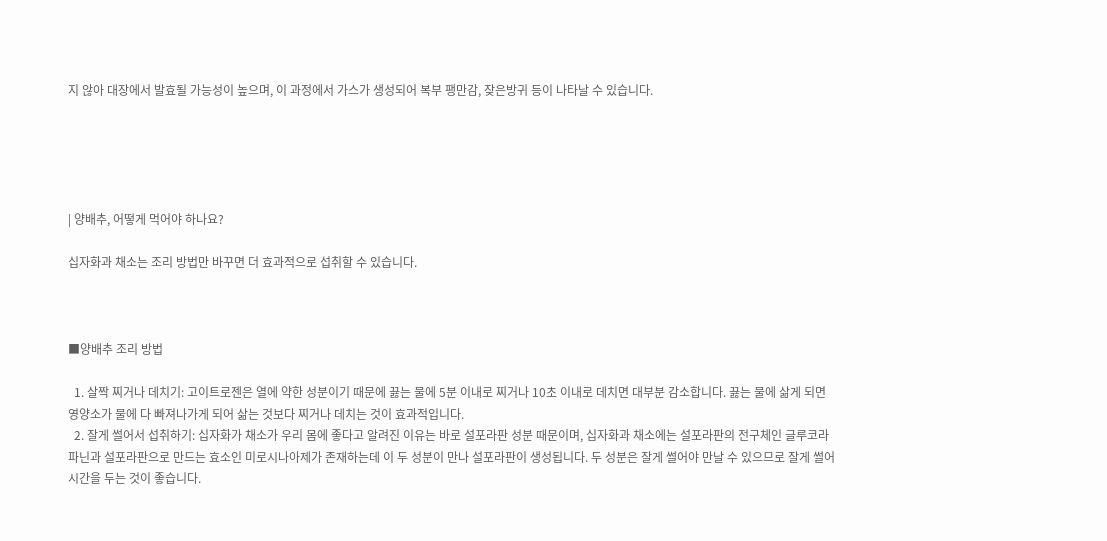지 않아 대장에서 발효될 가능성이 높으며, 이 과정에서 가스가 생성되어 복부 팽만감, 잦은방귀 등이 나타날 수 있습니다.





| 양배추, 어떻게 먹어야 하나요?

십자화과 채소는 조리 방법만 바꾸면 더 효과적으로 섭취할 수 있습니다.



■양배추 조리 방법

  1. 살짝 찌거나 데치기: 고이트로젠은 열에 약한 성분이기 때문에 끓는 물에 5분 이내로 찌거나 10초 이내로 데치면 대부분 감소합니다. 끓는 물에 삶게 되면 영양소가 물에 다 빠져나가게 되어 삶는 것보다 찌거나 데치는 것이 효과적입니다.
  2. 잘게 썰어서 섭취하기: 십자화가 채소가 우리 몸에 좋다고 알려진 이유는 바로 설포라판 성분 때문이며, 십자화과 채소에는 설포라판의 전구체인 글루코라파닌과 설포라판으로 만드는 효소인 미로시나아제가 존재하는데 이 두 성분이 만나 설포라판이 생성됩니다. 두 성분은 잘게 썰어야 만날 수 있으므로 잘게 썰어 시간을 두는 것이 좋습니다.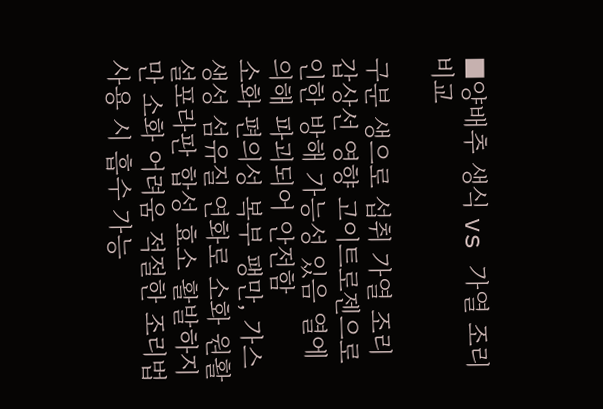■양배추 생식 vs 가열 조리 비교

구분 생으로 섭취 가열 조리
갑상선 영향 고이트로젠으로 인한 방해 가능성 있음 열에 의해 파괴되어 안전함
소화 편의성 복부 팽만, 가스 생성 섬유질 연화로 소화 원활
설포라판 합성 효소 활발하지만 소화 어려움 적절한 조리법 사용 시 흡수 가능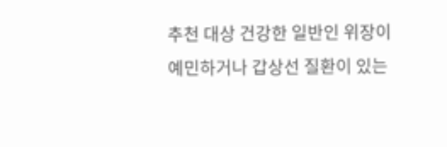추천 대상 건강한 일반인 위장이 예민하거나 갑상선 질환이 있는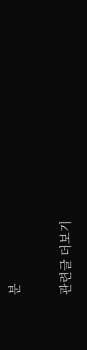분

관련글 더보기